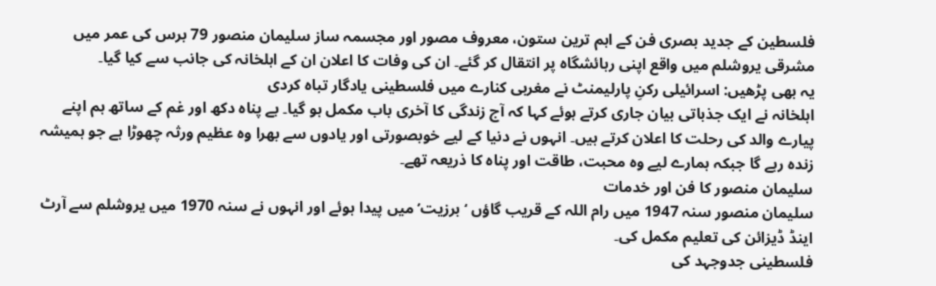فلسطین کے جدید بصری فن کے اہم ترین ستون، معروف مصور اور مجسمہ ساز سلیمان منصور 79 برس کی عمر میں مشرقی یروشلم میں واقع اپنی رہائشگاہ پر انتقال کر گئے۔ ان کی وفات کا اعلان ان کے اہلخانہ کی جانب سے کیا گیا۔
یہ بھی پڑھیں: اسرائیلی رکنِ پارلیمنٹ نے مغربی کنارے میں فلسطینی یادگار تباہ کردی
اہلخانہ نے ایک جذباتی بیان جاری کرتے ہوئے کہا کہ آج زندگی کا آخری باب مکمل ہو گیا۔ بے پناہ دکھ اور غم کے ساتھ ہم اپنے پیارے والد کی رحلت کا اعلان کرتے ہیں۔ انہوں نے دنیا کے لیے خوبصورتی اور یادوں سے بھرا وہ عظیم ورثہ چھوڑا ہے جو ہمیشہ زندہ رہے گا جبکہ ہمارے لیے وہ محبت، طاقت اور پناہ کا ذریعہ تھے۔
سلیمان منصور کا فن اور خدمات
سلیمان منصور سنہ 1947 میں رام اللہ کے قریب گاؤں ‘برزیت’ میں پیدا ہوئے اور انہوں نے سنہ 1970 میں یروشلم سے آرٹ اینڈ ڈیزائن کی تعلیم مکمل کی۔
فلسطینی جدوجہد کی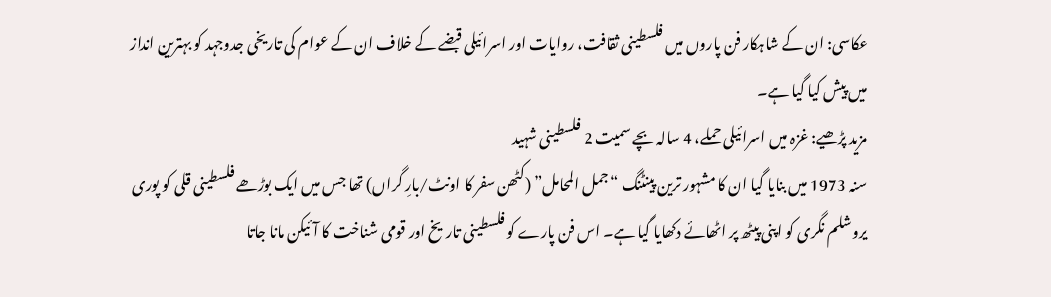عکاسی: ان کے شاہکار فن پاروں میں فلسطینی ثقافت، روایات اور اسرائیلی قبضے کے خلاف ان کے عوام کی تاریخی جدوجہد کو بہترین انداز میں پیش کیا گیا ہے۔
مزید پڑھیے: غزہ میں اسرائیلی حملے، 4 سالہ بچے سمیت 2 فلسطینی شہید
سنہ 1973 میں بنایا گیا ان کا مشہور ترین پینٹنگ “جمل المحامل” (کٹھن سفر کا اونٹ/بارِ گراں) تھا جس میں ایک بوڑھے فلسطینی قلی کو پوری یروشلم نگری کو اپنی پیٹھ پر اٹھائے دکھایا گیا ہے۔ اس فن پارے کو فلسطینی تاریخ اور قومی شناخت کا آئیکن مانا جاتا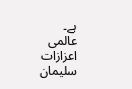ہے۔
عالمی اعزازات
سلیمان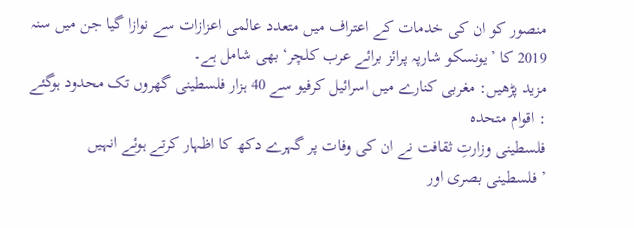منصور کو ان کی خدمات کے اعتراف میں متعدد عالمی اعزازات سے نوازا گیا جن میں سنہ 2019 کا ’یونسکو شارپہ پرائز برائے عرب کلچر‘ بھی شامل ہے۔
مزید پڑھیں: مغربی کنارے میں اسرائیل کرفیو سے 40 ہزار فلسطینی گھروں تک محدود ہوگئے : اقوام متحدہ
فلسطینی وزارتِ ثقافت نے ان کی وفات پر گہرے دکھ کا اظہار کرتے ہوئے انہیں ’فلسطینی بصری اور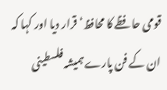قومی حافظے کا محافظ‘ قرار دیا اور کہا کہ ان کے فن پارے ہمیشہ فلسطینی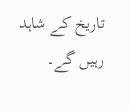تاریخ کے شاہد رہیں گے۔